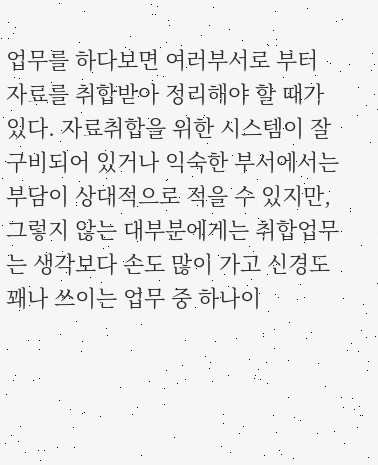업무를 하다보면 여러부서로 부터 자료를 취합받아 정리해야 할 때가 있다. 자료취합을 위한 시스템이 잘 구비되어 있거나 익숙한 부서에서는 부담이 상대적으로 적을 수 있지만, 그렇지 않는 대부분에게는 취합업무는 생각보다 손도 많이 가고 신경도 꽤나 쓰이는 업무 중 하나이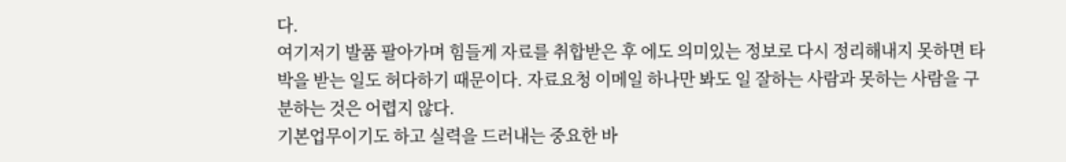다.
여기저기 발품 팔아가며 힘들게 자료를 취합받은 후 에도 의미있는 정보로 다시 정리해내지 못하면 타박을 받는 일도 허다하기 때문이다. 자료요청 이메일 하나만 봐도 일 잘하는 사람과 못하는 사람을 구분하는 것은 어렵지 않다.
기본업무이기도 하고 실력을 드러내는 중요한 바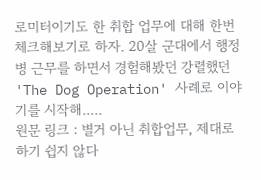로미터이기도 한 취합 업무에 대해 한번 체크해보기로 하자. 20살 군대에서 행정병 근무를 하면서 경험해봤던 강렬했던 'The Dog Operation' 사례로 이야기를 시작해.....
원문 링크 : 별거 아닌 취합업무, 제대로 하기 쉽지 않다